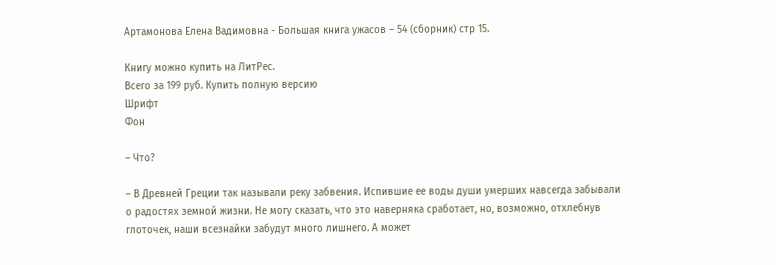Артамонова Елена Вадимовна - Большая книга ужасов – 54 (сборник) стр 15.

Книгу можно купить на ЛитРес.
Всего за 199 руб. Купить полную версию
Шрифт
Фон

– Что?

– В Древней Греции так называли реку забвения. Испившие ее воды души умерших навсегда забывали о радостях земной жизни. Не могу сказать, что это наверняка сработает, но, возможно, отхлебнув глоточек, наши всезнайки забудут много лишнего. А может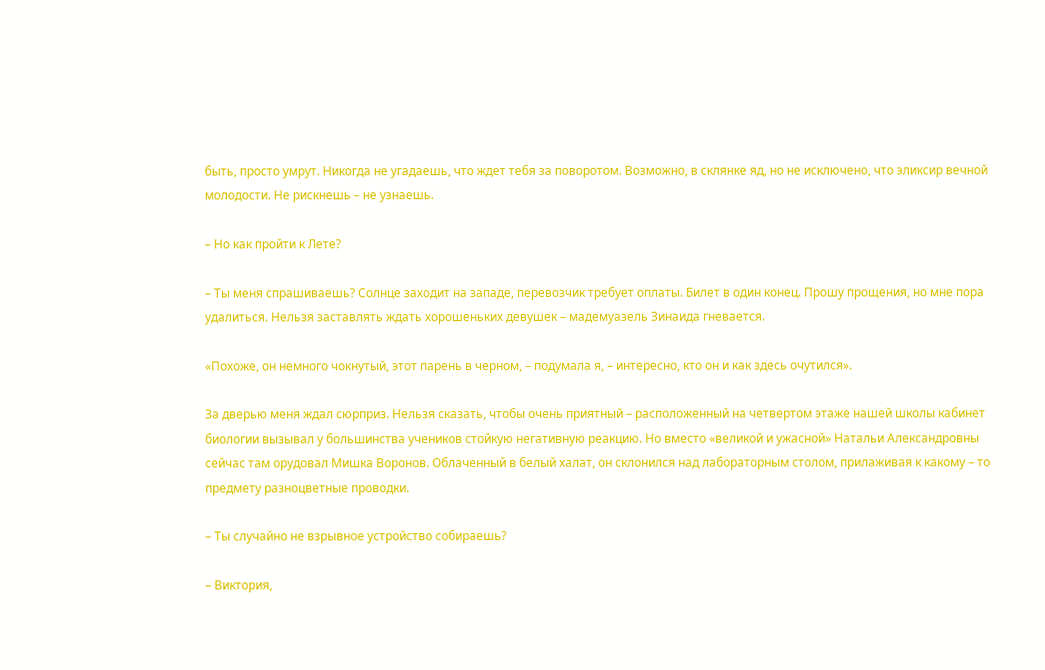быть, просто умрут. Никогда не угадаешь, что ждет тебя за поворотом. Возможно, в склянке яд, но не исключено, что эликсир вечной молодости. Не рискнешь – не узнаешь.

– Но как пройти к Лете?

– Ты меня спрашиваешь? Солнце заходит на западе, перевозчик требует оплаты. Билет в один конец. Прошу прощения, но мне пора удалиться. Нельзя заставлять ждать хорошеньких девушек – мадемуазель Зинаида гневается.

«Похоже, он немного чокнутый, этот парень в черном, – подумала я, – интересно, кто он и как здесь очутился».

За дверью меня ждал сюрприз. Нельзя сказать, чтобы очень приятный – расположенный на четвертом этаже нашей школы кабинет биологии вызывал у большинства учеников стойкую негативную реакцию. Но вместо «великой и ужасной» Натальи Александровны сейчас там орудовал Мишка Воронов. Облаченный в белый халат, он склонился над лабораторным столом, прилаживая к какому – то предмету разноцветные проводки.

– Ты случайно не взрывное устройство собираешь?

– Виктория,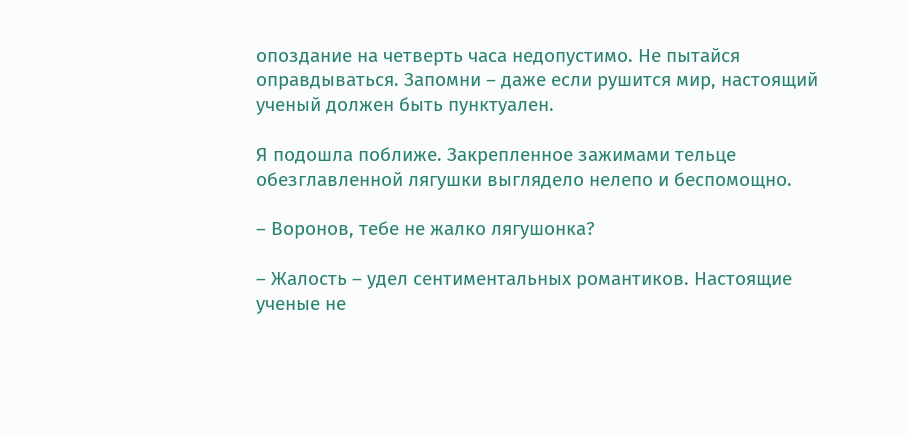опоздание на четверть часа недопустимо. Не пытайся оправдываться. Запомни – даже если рушится мир, настоящий ученый должен быть пунктуален.

Я подошла поближе. Закрепленное зажимами тельце обезглавленной лягушки выглядело нелепо и беспомощно.

– Воронов, тебе не жалко лягушонка?

– Жалость – удел сентиментальных романтиков. Настоящие ученые не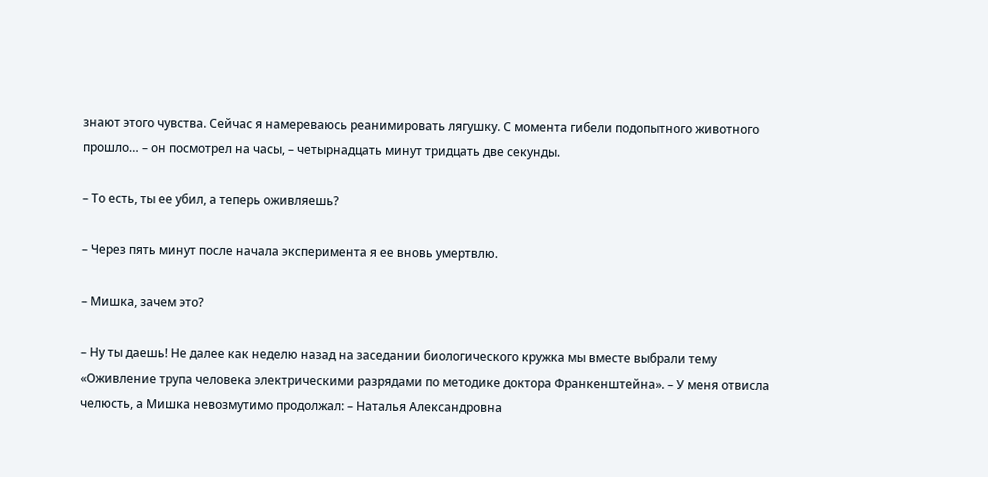знают этого чувства. Сейчас я намереваюсь реанимировать лягушку. С момента гибели подопытного животного прошло… – он посмотрел на часы, – четырнадцать минут тридцать две секунды.

– То есть, ты ее убил, а теперь оживляешь?

– Через пять минут после начала эксперимента я ее вновь умертвлю.

– Мишка, зачем это?

– Ну ты даешь! Не далее как неделю назад на заседании биологического кружка мы вместе выбрали тему «Оживление трупа человека электрическими разрядами по методике доктора Франкенштейна». – У меня отвисла челюсть, а Мишка невозмутимо продолжал: – Наталья Александровна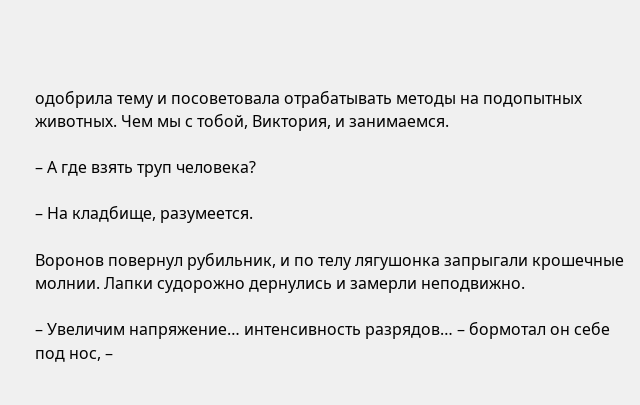одобрила тему и посоветовала отрабатывать методы на подопытных животных. Чем мы с тобой, Виктория, и занимаемся.

– А где взять труп человека?

– На кладбище, разумеется.

Воронов повернул рубильник, и по телу лягушонка запрыгали крошечные молнии. Лапки судорожно дернулись и замерли неподвижно.

– Увеличим напряжение… интенсивность разрядов… – бормотал он себе под нос, –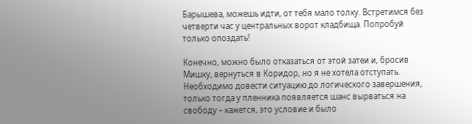Барышева, можешь идти, от тебя мало толку. Встретимся без четверти час у центральных ворот кладбища. Попробуй только опоздать!

Конечно, можно было отказаться от этой затеи и, бросив Мишку, вернуться в Коридор, но я не хотела отступать. Необходимо довести ситуацию до логического завершения, только тогда у пленника появляется шанс вырваться на свободу – кажется, это условие и было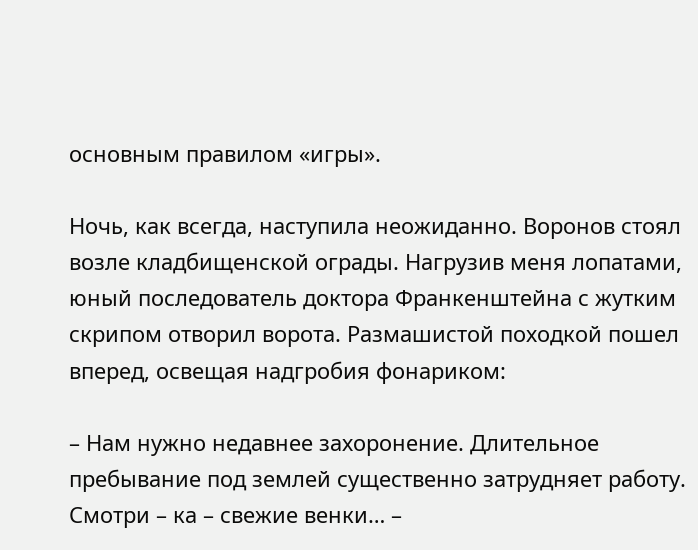основным правилом «игры».

Ночь, как всегда, наступила неожиданно. Воронов стоял возле кладбищенской ограды. Нагрузив меня лопатами, юный последователь доктора Франкенштейна с жутким скрипом отворил ворота. Размашистой походкой пошел вперед, освещая надгробия фонариком:

– Нам нужно недавнее захоронение. Длительное пребывание под землей существенно затрудняет работу. Смотри – ка – свежие венки… –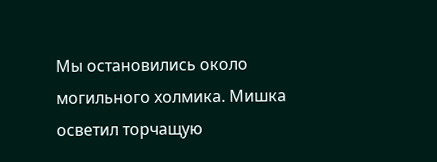Мы остановились около могильного холмика. Мишка осветил торчащую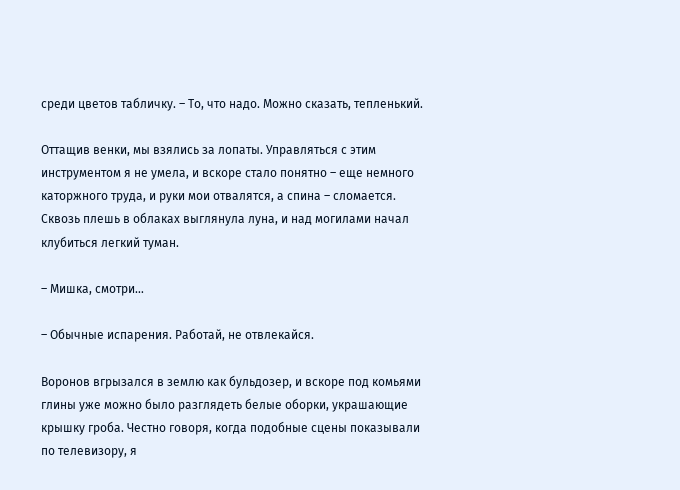среди цветов табличку. – То, что надо. Можно сказать, тепленький.

Оттащив венки, мы взялись за лопаты. Управляться с этим инструментом я не умела, и вскоре стало понятно – еще немного каторжного труда, и руки мои отвалятся, а спина – сломается. Сквозь плешь в облаках выглянула луна, и над могилами начал клубиться легкий туман.

– Мишка, смотри…

– Обычные испарения. Работай, не отвлекайся.

Воронов вгрызался в землю как бульдозер, и вскоре под комьями глины уже можно было разглядеть белые оборки, украшающие крышку гроба. Честно говоря, когда подобные сцены показывали по телевизору, я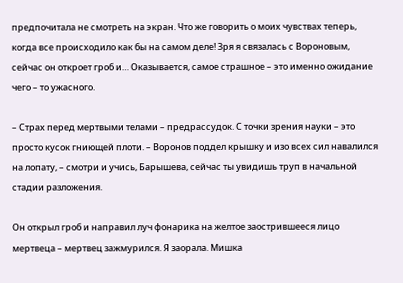предпочитала не смотреть на экран. Что же говорить о моих чувствах теперь, когда все происходило как бы на самом деле! Зря я связалась с Вороновым, сейчас он откроет гроб и… Оказывается, самое страшное – это именно ожидание чего – то ужасного.

– Страх перед мертвыми телами – предрассудок. С точки зрения науки – это просто кусок гниющей плоти. – Воронов поддел крышку и изо всех сил навалился на лопату, – смотри и учись, Барышева, сейчас ты увидишь труп в начальной стадии разложения.

Он открыл гроб и направил луч фонарика на желтое заострившееся лицо мертвеца – мертвец зажмурился. Я заорала. Мишка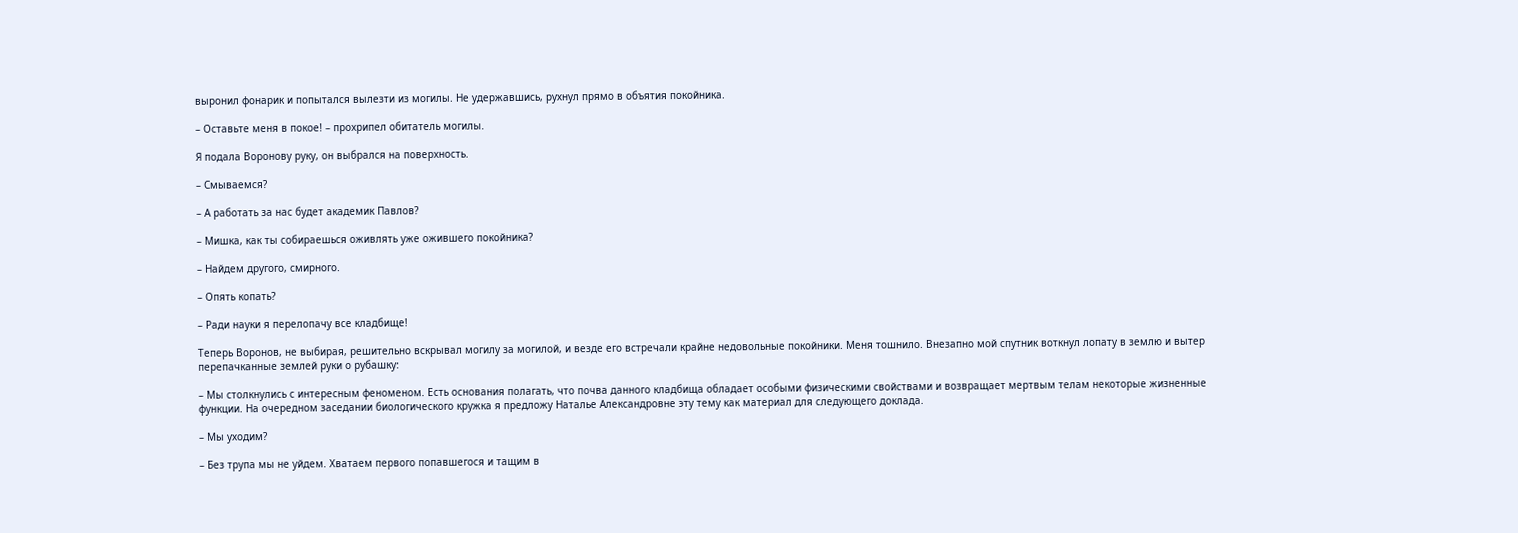выронил фонарик и попытался вылезти из могилы. Не удержавшись, рухнул прямо в объятия покойника.

– Оставьте меня в покое! – прохрипел обитатель могилы.

Я подала Воронову руку, он выбрался на поверхность.

– Смываемся?

– А работать за нас будет академик Павлов?

– Мишка, как ты собираешься оживлять уже ожившего покойника?

– Найдем другого, смирного.

– Опять копать?

– Ради науки я перелопачу все кладбище!

Теперь Воронов, не выбирая, решительно вскрывал могилу за могилой, и везде его встречали крайне недовольные покойники. Меня тошнило. Внезапно мой спутник воткнул лопату в землю и вытер перепачканные землей руки о рубашку:

– Мы столкнулись с интересным феноменом. Есть основания полагать, что почва данного кладбища обладает особыми физическими свойствами и возвращает мертвым телам некоторые жизненные функции. На очередном заседании биологического кружка я предложу Наталье Александровне эту тему как материал для следующего доклада.

– Мы уходим?

– Без трупа мы не уйдем. Хватаем первого попавшегося и тащим в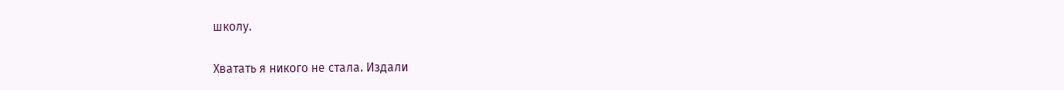школу.

Хватать я никого не стала. Издали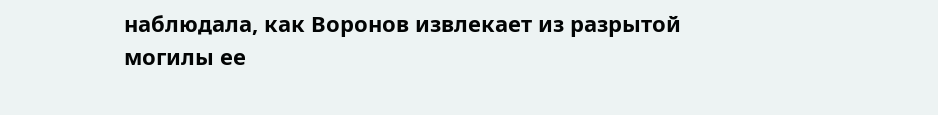наблюдала, как Воронов извлекает из разрытой могилы ее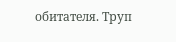обитателя. Труп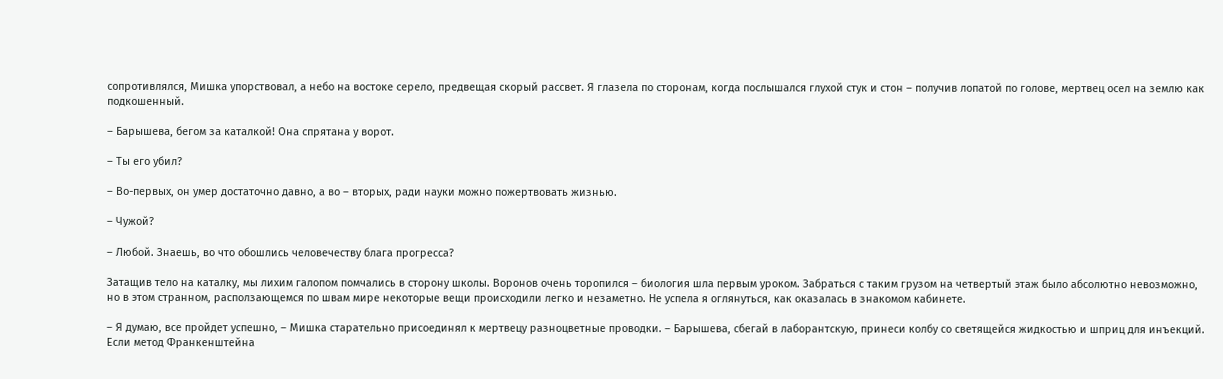сопротивлялся, Мишка упорствовал, а небо на востоке серело, предвещая скорый рассвет. Я глазела по сторонам, когда послышался глухой стук и стон – получив лопатой по голове, мертвец осел на землю как подкошенный.

– Барышева, бегом за каталкой! Она спрятана у ворот.

– Ты его убил?

– Во-первых, он умер достаточно давно, а во – вторых, ради науки можно пожертвовать жизнью.

– Чужой?

– Любой. Знаешь, во что обошлись человечеству блага прогресса?

Затащив тело на каталку, мы лихим галопом помчались в сторону школы. Воронов очень торопился – биология шла первым уроком. Забраться с таким грузом на четвертый этаж было абсолютно невозможно, но в этом странном, расползающемся по швам мире некоторые вещи происходили легко и незаметно. Не успела я оглянуться, как оказалась в знакомом кабинете.

– Я думаю, все пройдет успешно, – Мишка старательно присоединял к мертвецу разноцветные проводки. – Барышева, сбегай в лаборантскую, принеси колбу со светящейся жидкостью и шприц для инъекций. Если метод Франкенштейна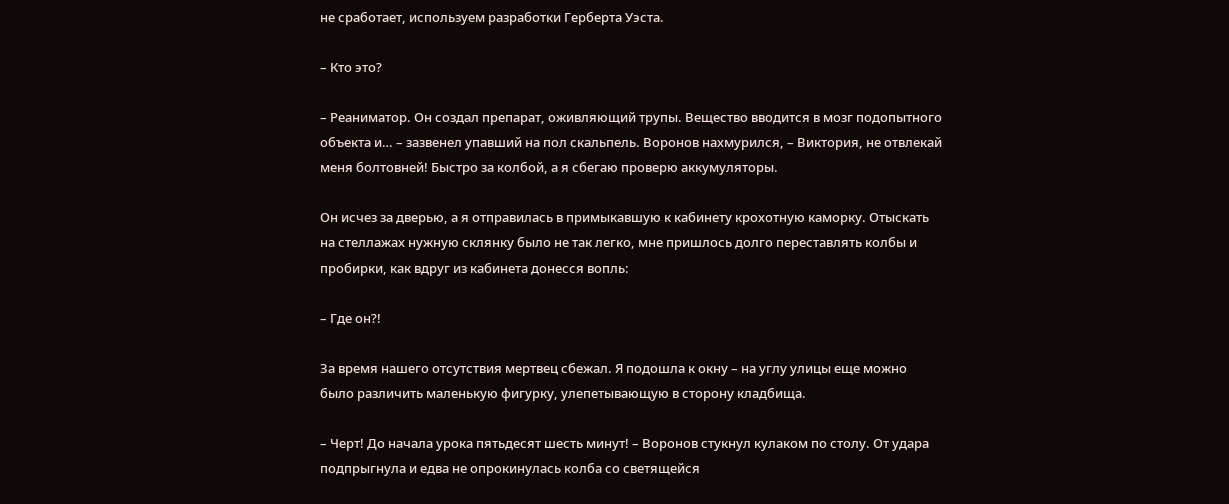не сработает, используем разработки Герберта Уэста.

– Кто это?

– Реаниматор. Он создал препарат, оживляющий трупы. Вещество вводится в мозг подопытного объекта и… – зазвенел упавший на пол скальпель. Воронов нахмурился, – Виктория, не отвлекай меня болтовней! Быстро за колбой, а я сбегаю проверю аккумуляторы.

Он исчез за дверью, а я отправилась в примыкавшую к кабинету крохотную каморку. Отыскать на стеллажах нужную склянку было не так легко, мне пришлось долго переставлять колбы и пробирки, как вдруг из кабинета донесся вопль:

– Где он?!

За время нашего отсутствия мертвец сбежал. Я подошла к окну – на углу улицы еще можно было различить маленькую фигурку, улепетывающую в сторону кладбища.

– Черт! До начала урока пятьдесят шесть минут! – Воронов стукнул кулаком по столу. От удара подпрыгнула и едва не опрокинулась колба со светящейся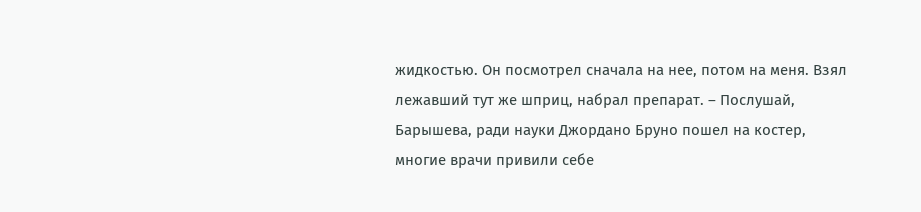жидкостью. Он посмотрел сначала на нее, потом на меня. Взял лежавший тут же шприц, набрал препарат. – Послушай, Барышева, ради науки Джордано Бруно пошел на костер, многие врачи привили себе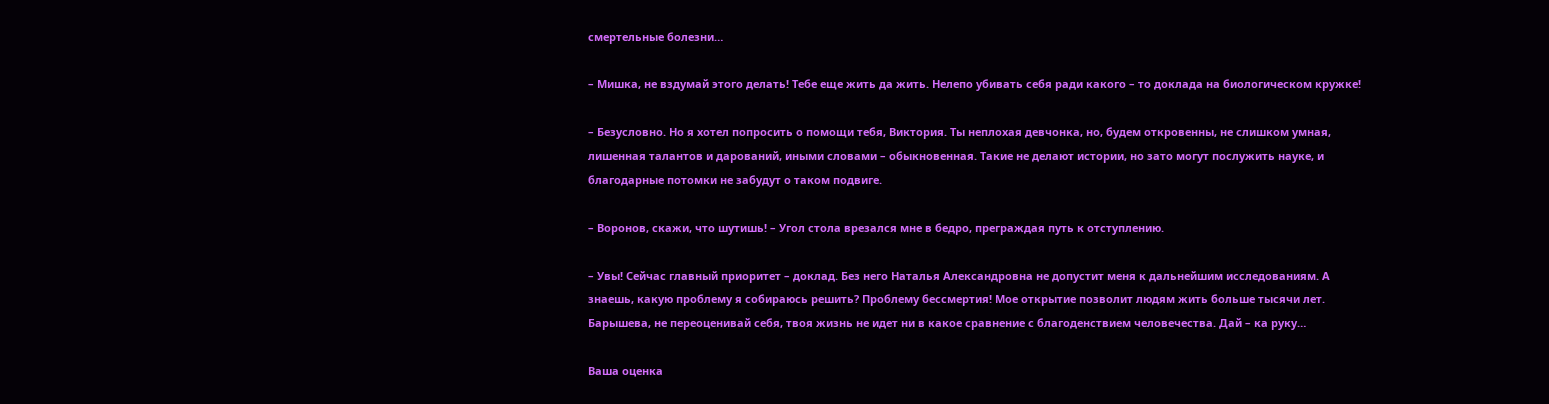смертельные болезни…

– Мишка, не вздумай этого делать! Тебе еще жить да жить. Нелепо убивать себя ради какого – то доклада на биологическом кружке!

– Безусловно. Но я хотел попросить о помощи тебя, Виктория. Ты неплохая девчонка, но, будем откровенны, не слишком умная, лишенная талантов и дарований, иными словами – обыкновенная. Такие не делают истории, но зато могут послужить науке, и благодарные потомки не забудут о таком подвиге.

– Воронов, скажи, что шутишь! – Угол стола врезался мне в бедро, преграждая путь к отступлению.

– Увы! Сейчас главный приоритет – доклад. Без него Наталья Александровна не допустит меня к дальнейшим исследованиям. А знаешь, какую проблему я собираюсь решить? Проблему бессмертия! Мое открытие позволит людям жить больше тысячи лет. Барышева, не переоценивай себя, твоя жизнь не идет ни в какое сравнение с благоденствием человечества. Дай – ка руку…

Ваша оценка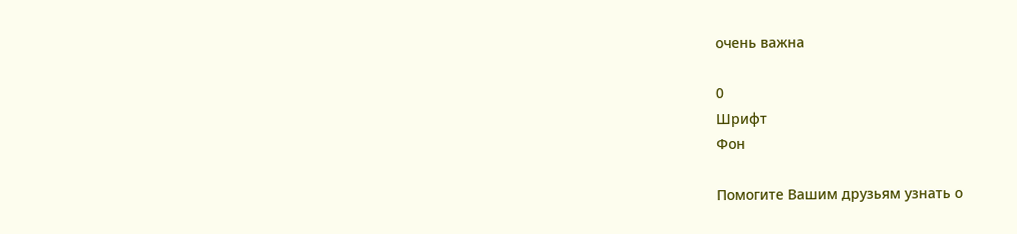очень важна

0
Шрифт
Фон

Помогите Вашим друзьям узнать о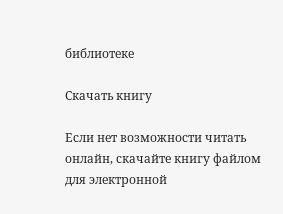библиотеке

Скачать книгу

Если нет возможности читать онлайн, скачайте книгу файлом для электронной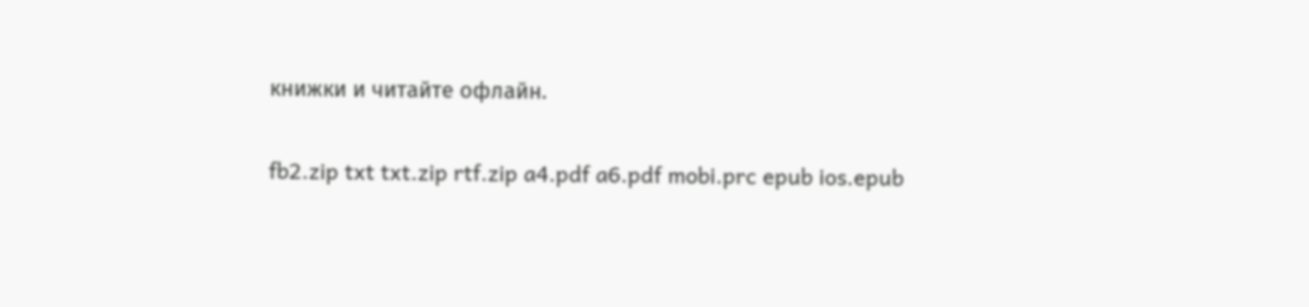книжки и читайте офлайн.

fb2.zip txt txt.zip rtf.zip a4.pdf a6.pdf mobi.prc epub ios.epub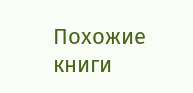Похожие книги